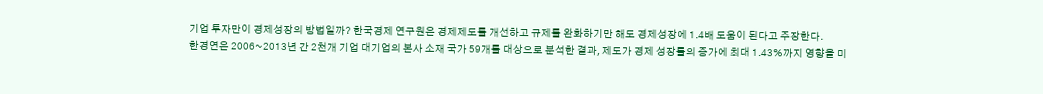기업 투자만이 경제성장의 방법일까? 한국경제 연구원은 경제제도를 개선하고 규제를 완화하기만 해도 경제성장에 1.4배 도움이 된다고 주장한다.
한경연은 2006~2013년 간 2천개 기업 대기업의 본사 소재 국가 59개를 대상으로 분석한 결과, 제도가 경제 성장률의 증가에 최대 1.43%까지 영향을 미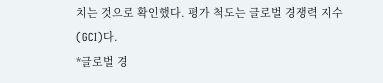치는 것으로 확인했다. 평가 척도는 글로벌 경쟁력 지수(GCI)다.
*글로벌 경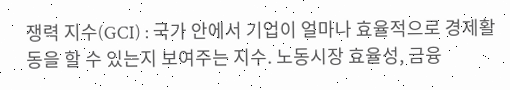쟁력 지수(GCI) : 국가 안에서 기업이 얼마나 효율적으로 경제활동을 할 수 있는지 보여주는 지수. 노동시장 효율성, 금융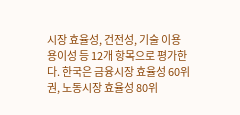시장 효율성, 건전성, 기술 이용 용이성 등 12개 항목으로 평가한다. 한국은 금융시장 효율성 60위권, 노동시장 효율성 80위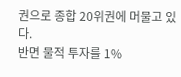권으로 종합 20위권에 머물고 있다.
반면 물적 투자를 1%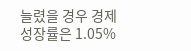늘렸을 경우 경제성장률은 1.05%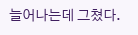늘어나는데 그쳤다.